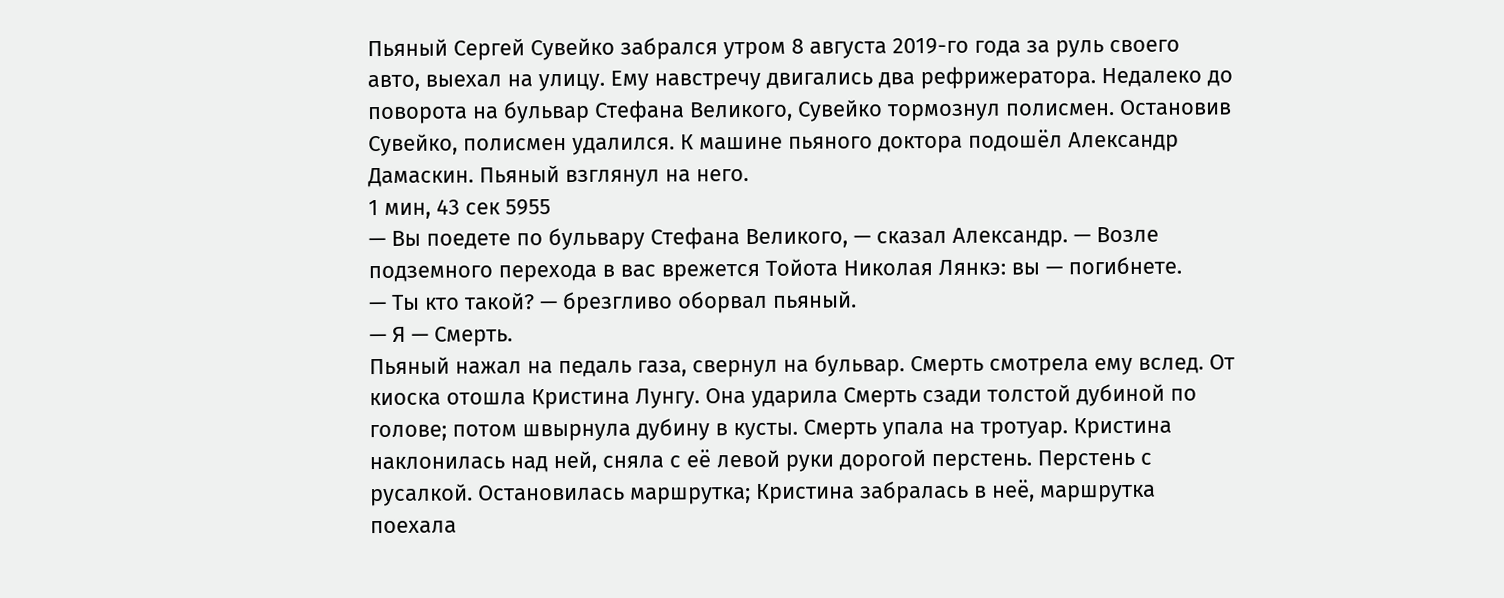Пьяный Сергей Сувейко забрался утром 8 августа 2019-го года за руль своего авто, выехал на улицу. Ему навстречу двигались два рефрижератора. Недалеко до поворота на бульвар Стефана Великого, Сувейко тормознул полисмен. Остановив Сувейко, полисмен удалился. К машине пьяного доктора подошёл Александр Дамаскин. Пьяный взглянул на него.
1 мин, 43 сек 5955
— Вы поедете по бульвару Стефана Великого, — сказал Александр. — Возле подземного перехода в вас врежется Тойота Николая Лянкэ: вы — погибнете.
— Ты кто такой? — брезгливо оборвал пьяный.
— Я — Смерть.
Пьяный нажал на педаль газа, свернул на бульвар. Смерть смотрела ему вслед. От киоска отошла Кристина Лунгу. Она ударила Смерть сзади толстой дубиной по голове; потом швырнула дубину в кусты. Смерть упала на тротуар. Кристина наклонилась над ней, сняла с её левой руки дорогой перстень. Перстень с русалкой. Остановилась маршрутка; Кристина забралась в неё, маршрутка поехала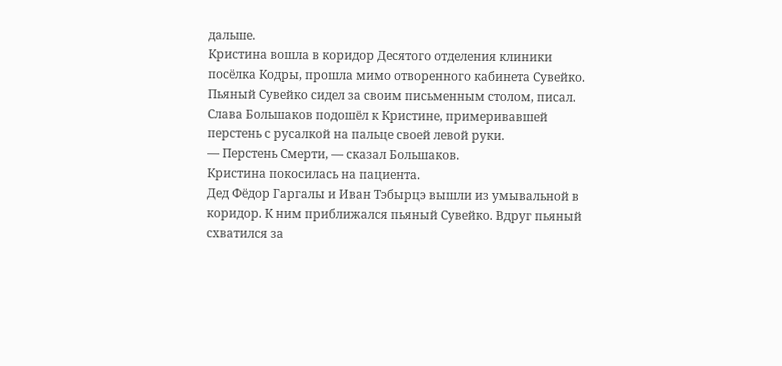дальше.
Кристина вошла в коридор Десятого отделения клиники посёлка Кодры, прошла мимо отворенного кабинета Сувейко. Пьяный Сувейко сидел за своим письменным столом, писал.
Слава Большаков подошёл к Кристине, примеривавшей перстень с русалкой на пальце своей левой руки.
— Перстень Смерти, — сказал Большаков.
Кристина покосилась на пациента.
Дед Фёдор Гаргалы и Иван Тэбырцэ вышли из умывальной в коридор. К ним приближался пьяный Сувейко. Вдруг пьяный схватился за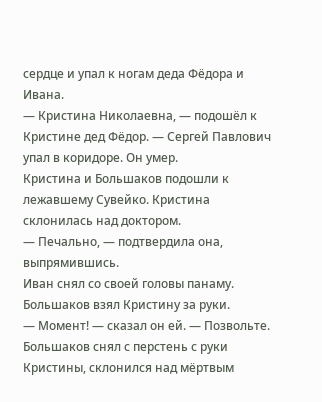сердце и упал к ногам деда Фёдора и Ивана.
— Кристина Николаевна, — подошёл к Кристине дед Фёдор. — Сергей Павлович упал в коридоре. Он умер.
Кристина и Большаков подошли к лежавшему Сувейко. Кристина склонилась над доктором.
— Печально, — подтвердила она, выпрямившись.
Иван снял со своей головы панаму. Большаков взял Кристину за руки.
— Момент! — сказал он ей. — Позвольте.
Большаков снял с перстень с руки Кристины, склонился над мёртвым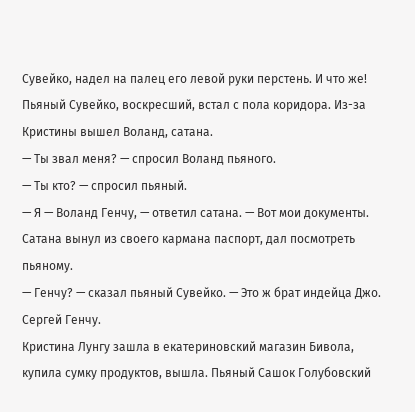Сувейко, надел на палец его левой руки перстень. И что же! Пьяный Сувейко, воскресший, встал с пола коридора. Из-за Кристины вышел Воланд, сатана.
— Ты звал меня? — спросил Воланд пьяного.
— Ты кто? — спросил пьяный.
— Я — Воланд Генчу, — ответил сатана. — Вот мои документы.
Сатана вынул из своего кармана паспорт, дал посмотреть пьяному.
— Генчу? — сказал пьяный Сувейко. — Это ж брат индейца Джо. Сергей Генчу.
Кристина Лунгу зашла в екатериновский магазин Бивола, купила сумку продуктов, вышла. Пьяный Сашок Голубовский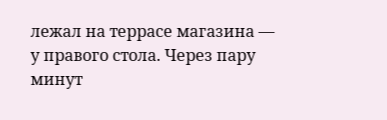лежал на террасе магазина — у правого стола. Через пару минут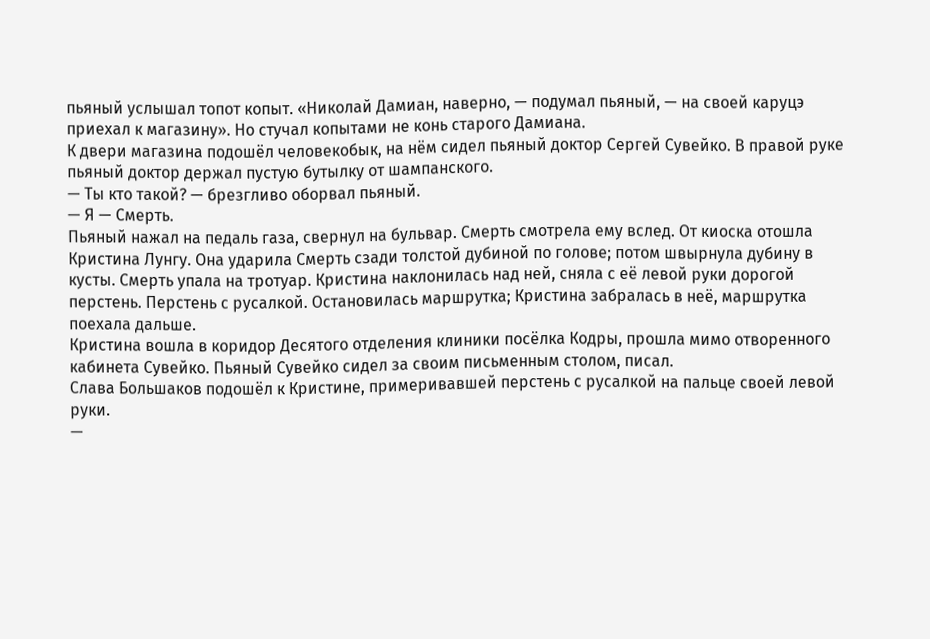пьяный услышал топот копыт. «Николай Дамиан, наверно, — подумал пьяный, — на своей каруцэ приехал к магазину». Но стучал копытами не конь старого Дамиана.
К двери магазина подошёл человекобык, на нём сидел пьяный доктор Сергей Сувейко. В правой руке пьяный доктор держал пустую бутылку от шампанского.
— Ты кто такой? — брезгливо оборвал пьяный.
— Я — Смерть.
Пьяный нажал на педаль газа, свернул на бульвар. Смерть смотрела ему вслед. От киоска отошла Кристина Лунгу. Она ударила Смерть сзади толстой дубиной по голове; потом швырнула дубину в кусты. Смерть упала на тротуар. Кристина наклонилась над ней, сняла с её левой руки дорогой перстень. Перстень с русалкой. Остановилась маршрутка; Кристина забралась в неё, маршрутка поехала дальше.
Кристина вошла в коридор Десятого отделения клиники посёлка Кодры, прошла мимо отворенного кабинета Сувейко. Пьяный Сувейко сидел за своим письменным столом, писал.
Слава Большаков подошёл к Кристине, примеривавшей перстень с русалкой на пальце своей левой руки.
—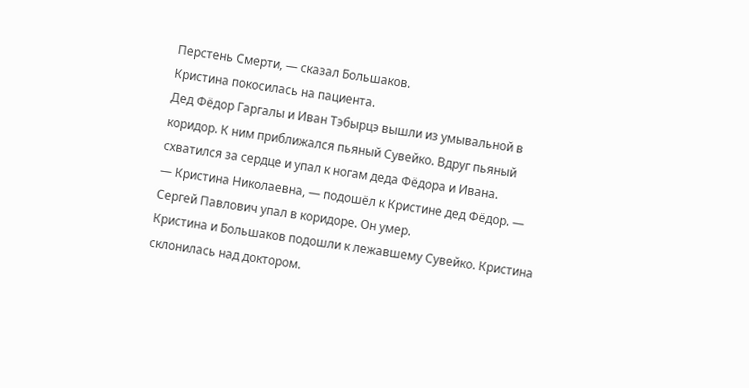Перстень Смерти, — сказал Большаков.
Кристина покосилась на пациента.
Дед Фёдор Гаргалы и Иван Тэбырцэ вышли из умывальной в коридор. К ним приближался пьяный Сувейко. Вдруг пьяный схватился за сердце и упал к ногам деда Фёдора и Ивана.
— Кристина Николаевна, — подошёл к Кристине дед Фёдор. — Сергей Павлович упал в коридоре. Он умер.
Кристина и Большаков подошли к лежавшему Сувейко. Кристина склонилась над доктором.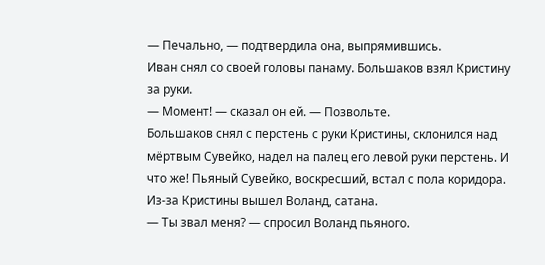— Печально, — подтвердила она, выпрямившись.
Иван снял со своей головы панаму. Большаков взял Кристину за руки.
— Момент! — сказал он ей. — Позвольте.
Большаков снял с перстень с руки Кристины, склонился над мёртвым Сувейко, надел на палец его левой руки перстень. И что же! Пьяный Сувейко, воскресший, встал с пола коридора. Из-за Кристины вышел Воланд, сатана.
— Ты звал меня? — спросил Воланд пьяного.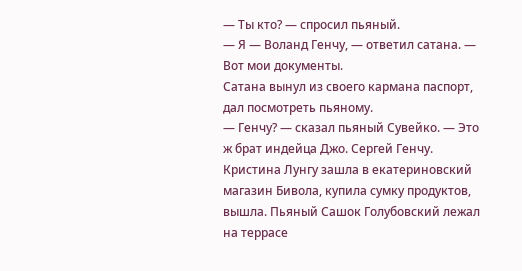— Ты кто? — спросил пьяный.
— Я — Воланд Генчу, — ответил сатана. — Вот мои документы.
Сатана вынул из своего кармана паспорт, дал посмотреть пьяному.
— Генчу? — сказал пьяный Сувейко. — Это ж брат индейца Джо. Сергей Генчу.
Кристина Лунгу зашла в екатериновский магазин Бивола, купила сумку продуктов, вышла. Пьяный Сашок Голубовский лежал на террасе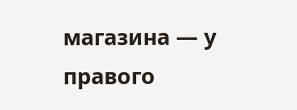магазина — у правого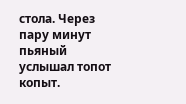стола. Через пару минут пьяный услышал топот копыт.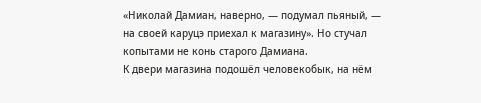«Николай Дамиан, наверно, — подумал пьяный, — на своей каруцэ приехал к магазину». Но стучал копытами не конь старого Дамиана.
К двери магазина подошёл человекобык, на нём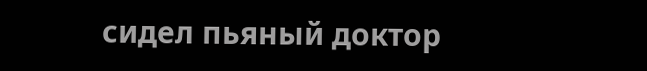сидел пьяный доктор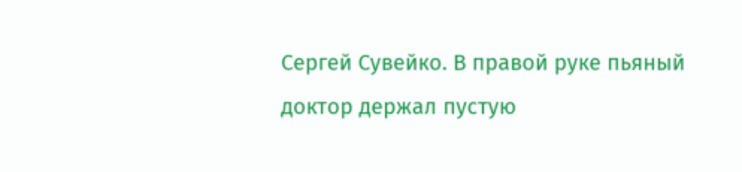Сергей Сувейко. В правой руке пьяный доктор держал пустую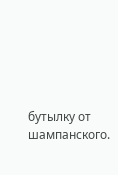бутылку от шампанского.